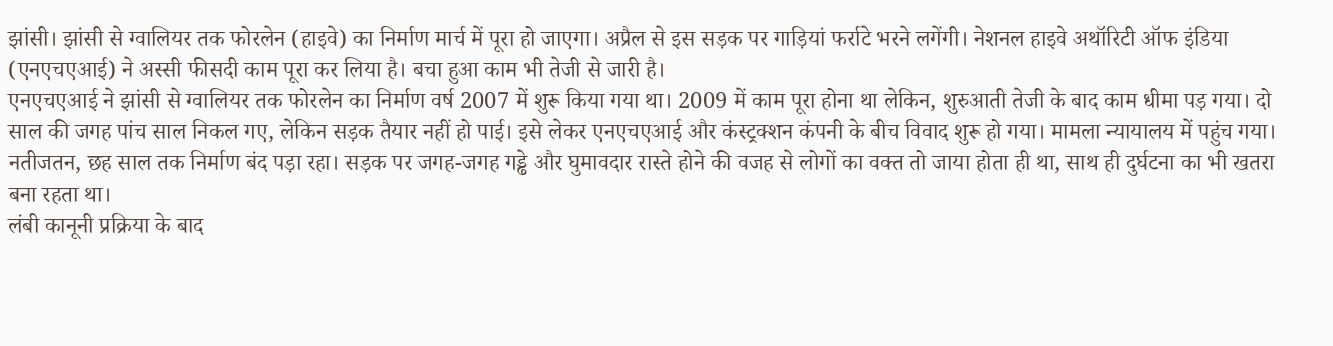झांसी। झांसी से ग्वालियर तक फोरलेन (हाइवे) का निर्माण मार्च में पूरा हो जाएगा। अप्रैल से इस सड़क पर गाड़ियां फर्राटे भरने लगेंगी। नेशनल हाइवे अथॉरिटी ऑफ इंडिया (एनएचएआई) ने अस्सी फीसदी काम पूरा कर लिया है। बचा हुआ काम भी तेजी से जारी है।
एनएचएआई ने झांसी से ग्वालियर तक फोरलेन का निर्माण वर्ष 2007 में शुरू किया गया था। 2009 में काम पूरा होना था लेकिन, शुरुआती तेजी के बाद काम धीमा पड़ गया। दो साल की जगह पांच साल निकल गए, लेकिन सड़क तैयार नहीं हो पाई। इसे लेकर एनएचएआई और कंस्ट्रक्शन कंपनी के बीच विवाद शुरू हो गया। मामला न्यायालय में पहुंच गया। नतीजतन, छह साल तक निर्माण बंद पड़ा रहा। सड़क पर जगह-जगह गड्ढे और घुमावदार रास्ते होने की वजह से लोगों का वक्त तो जाया होता ही था, साथ ही दुर्घटना का भी खतरा बना रहता था।
लंबी कानूनी प्रक्रिया के बाद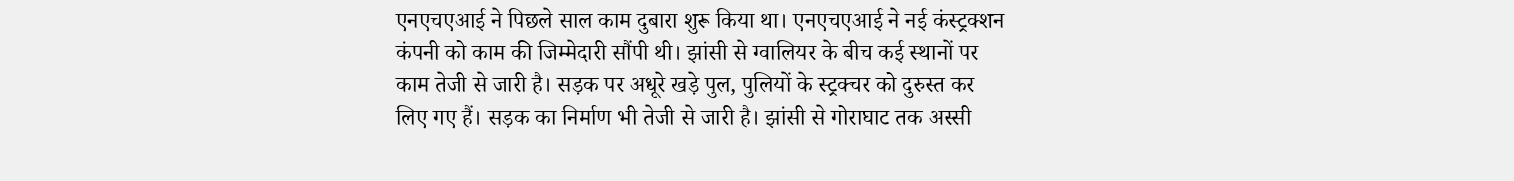एनएचएआई ने पिछले साल काम दुबारा शुरू किया था। एनएचएआई ने नई कंस्ट्रक्शन कंपनी को काम की जिम्मेदारी सौंपी थी। झांसी से ग्वालियर के बीच कई स्थानों पर काम तेजी से जारी है। सड़क पर अधूरे खड़े पुल, पुलियों के स्ट्रक्चर को दुरुस्त कर लिए गए हैं। सड़क का निर्माण भी तेजी से जारी है। झांसी से गोराघाट तक अस्सी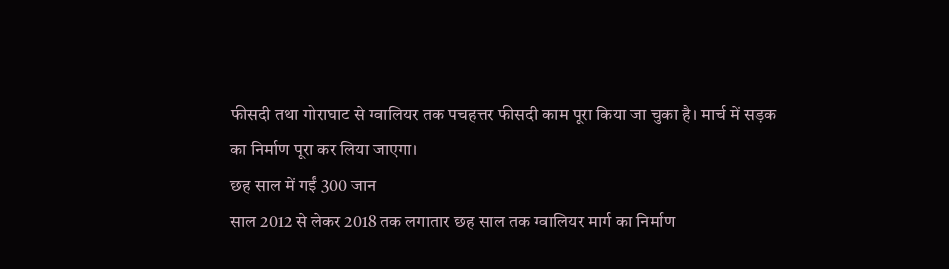फीसदी तथा गोराघाट से ग्वालियर तक पचहत्तर फीसदी काम पूरा किया जा चुका है। मार्च में सड़क का निर्माण पूरा कर लिया जाएगा।
छह साल में गईं 300 जान
साल 2012 से लेकर 2018 तक लगातार छह साल तक ग्वालियर मार्ग का निर्माण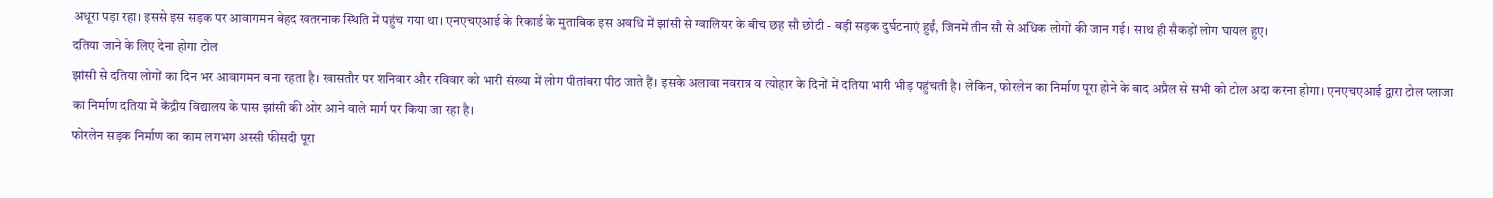अधूरा पड़ा रहा। इससे इस सड़क पर आवागमन बेहद खतरनाक स्थिति में पहुंच गया था। एनएचएआई के रिकार्ड के मुताबिक इस अवधि में झांसी से ग्वालियर के बीच छह सौ छोटी - बड़ी सड़क दुर्घटनाएं हुईं, जिनमें तीन सौ से अधिक लोगों की जान गई। साथ ही सैकड़ों लोग घायल हुए।
दतिया जाने के लिए देना होगा टोल
झांसी से दतिया लोगों का दिन भर आवागमन बना रहता है। खासतौर पर शनिवार और रविवार को भारी संख्या में लोग पीतांबरा पीठ जाते हैं। इसके अलावा नवरात्र व त्योहार के दिनों में दतिया भारी भीड़ पहुंचती है। लेकिन, फोरलेन का निर्माण पूरा होने के बाद अप्रैल से सभी को टोल अदा करना होगा। एनएचएआई द्वारा टोल प्लाजा का निर्माण दतिया में केंद्रीय विद्यालय के पास झांसी की ओर आने वाले मार्ग पर किया जा रहा है।
फोरलेन सड़क निर्माण का काम लगभग अस्सी फीसदी पूरा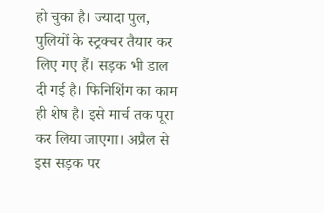हो चुका है। ज्यादा पुल, पुलियों के स्ट्रक्चर तैयार कर लिए गए हैं। सड़क भी डाल दी गई है। फिनिशिंग का काम ही शेष है। इसे मार्च तक पूरा कर लिया जाएगा। अप्रैल से इस सड़क पर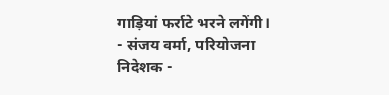गाड़ियां फर्राटे भरने लगेंगी।
- संजय वर्मा, परियोजना निदेशक -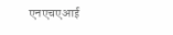एनएचएआई